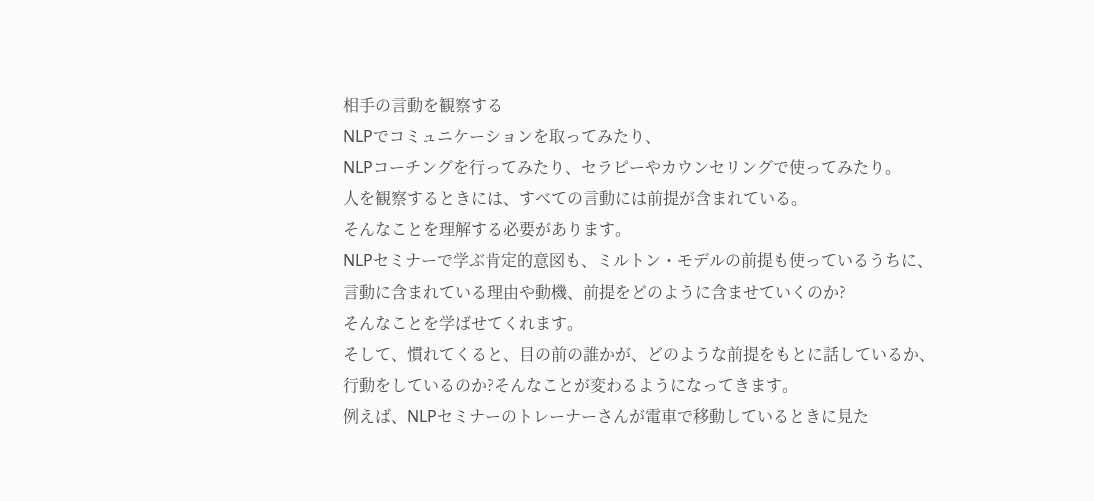相手の言動を観察する
NLPでコミュニケーションを取ってみたり、
NLPコーチングを行ってみたり、セラピーやカウンセリングで使ってみたり。
人を観察するときには、すべての言動には前提が含まれている。
そんなことを理解する必要があります。
NLPセミナーで学ぶ肯定的意図も、ミルトン・モデルの前提も使っているうちに、
言動に含まれている理由や動機、前提をどのように含ませていくのか?
そんなことを学ばせてくれます。
そして、慣れてくると、目の前の誰かが、どのような前提をもとに話しているか、
行動をしているのか?そんなことが変わるようになってきます。
例えば、NLPセミナーのトレーナーさんが電車で移動しているときに見た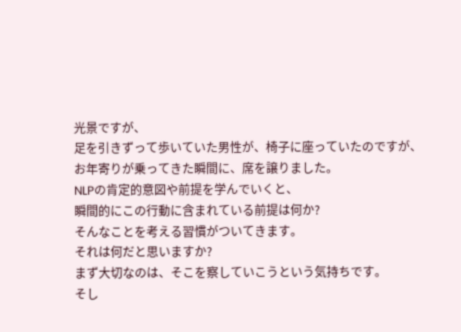光景ですが、
足を引きずって歩いていた男性が、椅子に座っていたのですが、
お年寄りが乗ってきた瞬間に、席を譲りました。
NLPの肯定的意図や前提を学んでいくと、
瞬間的にこの行動に含まれている前提は何か?
そんなことを考える習慣がついてきます。
それは何だと思いますか?
まず大切なのは、そこを察していこうという気持ちです。
そし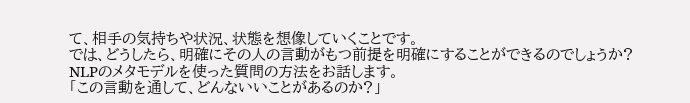て、相手の気持ちや状況、状態を想像していくことです。
では、どうしたら、明確にその人の言動がもつ前提を明確にすることができるのでしょうか?
NLPのメタモデルを使った質問の方法をお話します。
「この言動を通して、どんないいことがあるのか?」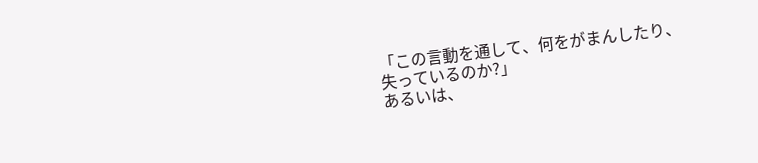「この言動を通して、何をがまんしたり、失っているのか?」
あるいは、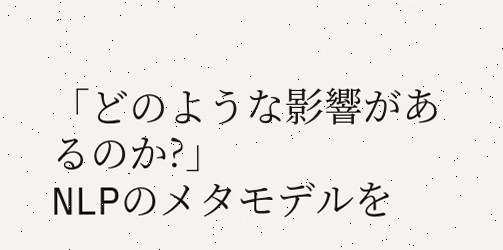「どのような影響があるのか?」
NLPのメタモデルを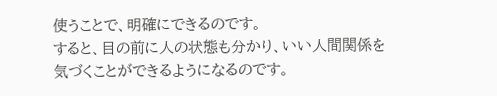使うことで、明確にできるのです。
すると、目の前に人の状態も分かり、いい人間関係を気づくことができるようになるのです。